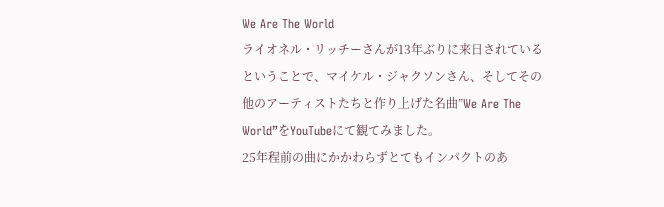We Are The World
ライオネル・リッチーさんが13年ぶりに来日されているということで、マイケル・ジャクソンさん、そしてその他のアーティストたちと作り上げた名曲”We Are The World”をYouTubeにて観てみました。
25年程前の曲にかかわらずとてもインパクトのあ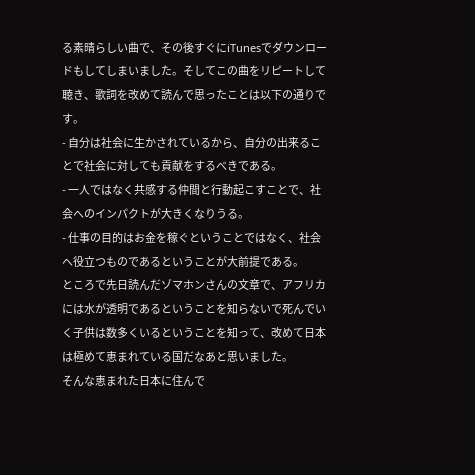る素晴らしい曲で、その後すぐにiTunesでダウンロードもしてしまいました。そしてこの曲をリピートして聴き、歌詞を改めて読んで思ったことは以下の通りです。
- 自分は社会に生かされているから、自分の出来ることで社会に対しても貢献をするべきである。
- 一人ではなく共感する仲間と行動起こすことで、社会へのインパクトが大きくなりうる。
- 仕事の目的はお金を稼ぐということではなく、社会へ役立つものであるということが大前提である。
ところで先日読んだゾマホンさんの文章で、アフリカには水が透明であるということを知らないで死んでいく子供は数多くいるということを知って、改めて日本は極めて恵まれている国だなあと思いました。
そんな恵まれた日本に住んで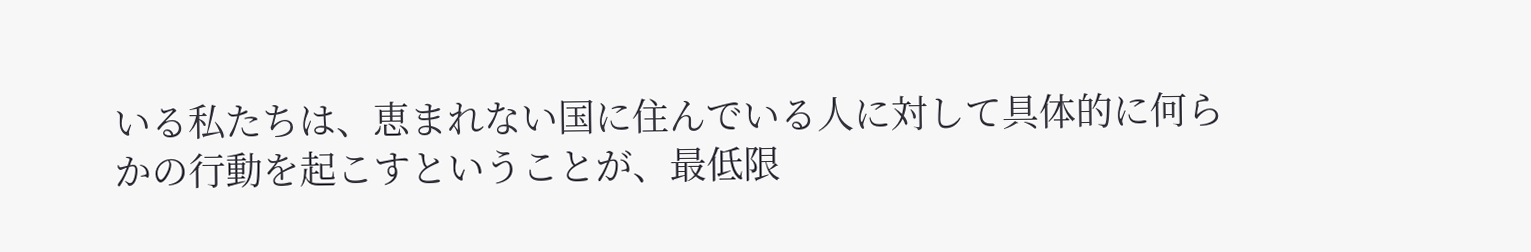いる私たちは、恵まれない国に住んでいる人に対して具体的に何らかの行動を起こすということが、最低限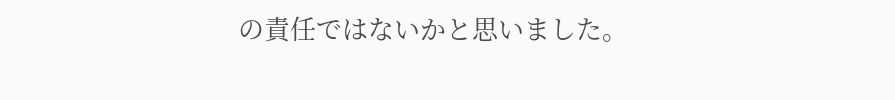の責任ではないかと思いました。